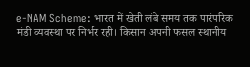e-NAM Scheme: भारत में खेती लंबे समय तक पारंपरिक मंडी व्यवस्था पर निर्भर रही। किसान अपनी फसल स्थानीय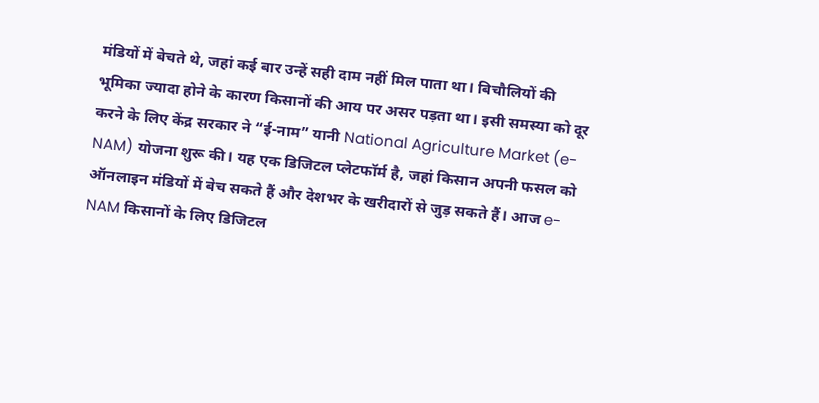मंडियों में बेचते थे, जहां कई बार उन्हें सही दाम नहीं मिल पाता था। बिचौलियों की भूमिका ज्यादा होने के कारण किसानों की आय पर असर पड़ता था। इसी समस्या को दूर करने के लिए केंद्र सरकार ने “ई-नाम” यानी National Agriculture Market (e-NAM) योजना शुरू की। यह एक डिजिटल प्लेटफॉर्म है, जहां किसान अपनी फसल को ऑनलाइन मंडियों में बेच सकते हैं और देशभर के खरीदारों से जुड़ सकते हैं। आज e-NAM किसानों के लिए डिजिटल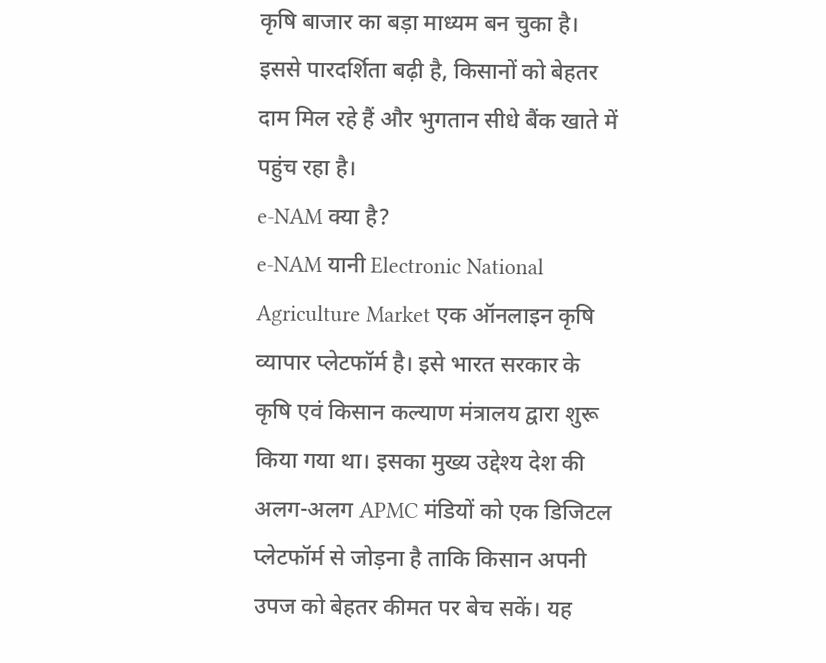कृषि बाजार का बड़ा माध्यम बन चुका है। इससे पारदर्शिता बढ़ी है, किसानों को बेहतर दाम मिल रहे हैं और भुगतान सीधे बैंक खाते में पहुंच रहा है।
e-NAM क्या है?
e-NAM यानी Electronic National Agriculture Market एक ऑनलाइन कृषि व्यापार प्लेटफॉर्म है। इसे भारत सरकार के कृषि एवं किसान कल्याण मंत्रालय द्वारा शुरू किया गया था। इसका मुख्य उद्देश्य देश की अलग-अलग APMC मंडियों को एक डिजिटल प्लेटफॉर्म से जोड़ना है ताकि किसान अपनी उपज को बेहतर कीमत पर बेच सकें। यह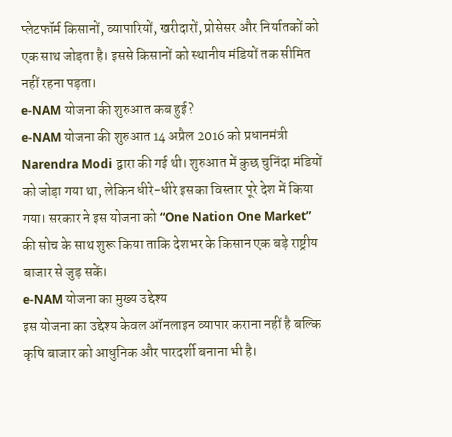प्लेटफॉर्म किसानों, व्यापारियों, खरीदारों, प्रोसेसर और निर्यातकों को एक साथ जोड़ता है। इससे किसानों को स्थानीय मंडियों तक सीमित नहीं रहना पड़ता।
e-NAM योजना की शुरुआत कब हुई?
e-NAM योजना की शुरुआत 14 अप्रैल 2016 को प्रधानमंत्री Narendra Modi द्वारा की गई थी। शुरुआत में कुछ चुनिंदा मंडियों को जोड़ा गया था, लेकिन धीरे-धीरे इसका विस्तार पूरे देश में किया गया। सरकार ने इस योजना को “One Nation One Market” की सोच के साथ शुरू किया ताकि देशभर के किसान एक बड़े राष्ट्रीय बाजार से जुड़ सकें।
e-NAM योजना का मुख्य उद्देश्य
इस योजना का उद्देश्य केवल ऑनलाइन व्यापार कराना नहीं है बल्कि कृषि बाजार को आधुनिक और पारदर्शी बनाना भी है।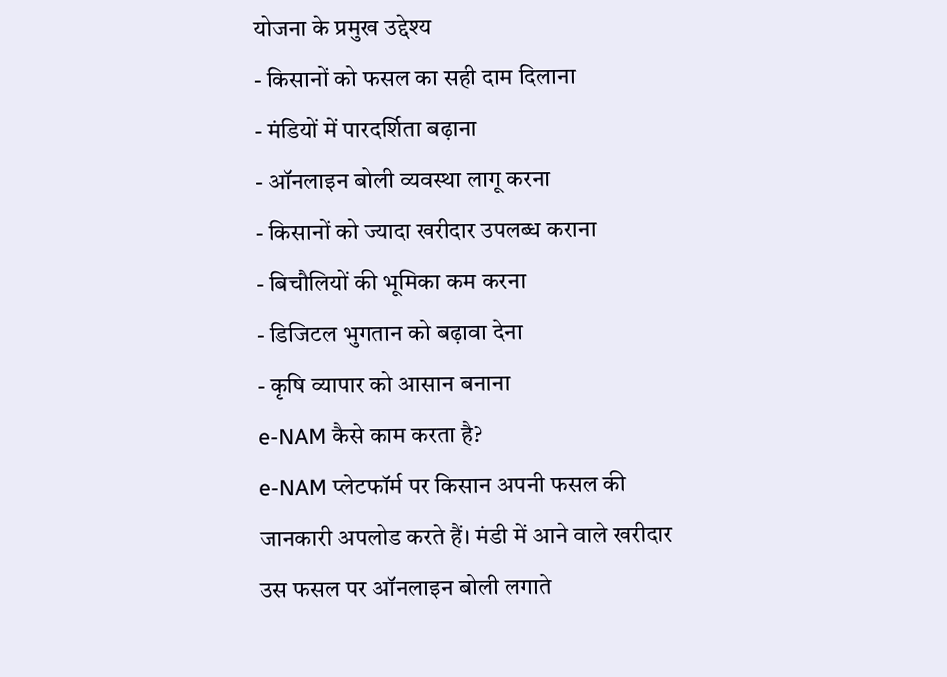योजना के प्रमुख उद्देश्य
- किसानों को फसल का सही दाम दिलाना
- मंडियों में पारदर्शिता बढ़ाना
- ऑनलाइन बोली व्यवस्था लागू करना
- किसानों को ज्यादा खरीदार उपलब्ध कराना
- बिचौलियों की भूमिका कम करना
- डिजिटल भुगतान को बढ़ावा देना
- कृषि व्यापार को आसान बनाना
e-NAM कैसे काम करता है?
e-NAM प्लेटफॉर्म पर किसान अपनी फसल की जानकारी अपलोड करते हैं। मंडी में आने वाले खरीदार उस फसल पर ऑनलाइन बोली लगाते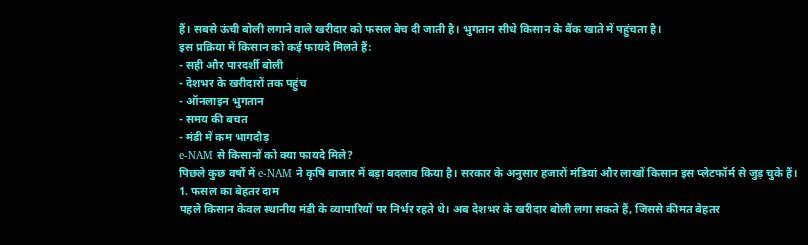हैं। सबसे ऊंची बोली लगाने वाले खरीदार को फसल बेच दी जाती है। भुगतान सीधे किसान के बैंक खाते में पहुंचता है।
इस प्रक्रिया में किसान को कई फायदे मिलते हैं:
- सही और पारदर्शी बोली
- देशभर के खरीदारों तक पहुंच
- ऑनलाइन भुगतान
- समय की बचत
- मंडी में कम भागदौड़
e-NAM से किसानों को क्या फायदे मिले?
पिछले कुछ वर्षों में e-NAM ने कृषि बाजार में बड़ा बदलाव किया है। सरकार के अनुसार हजारों मंडियां और लाखों किसान इस प्लेटफॉर्म से जुड़ चुके हैं।
1. फसल का बेहतर दाम
पहले किसान केवल स्थानीय मंडी के व्यापारियों पर निर्भर रहते थे। अब देशभर के खरीदार बोली लगा सकते हैं, जिससे कीमत बेहतर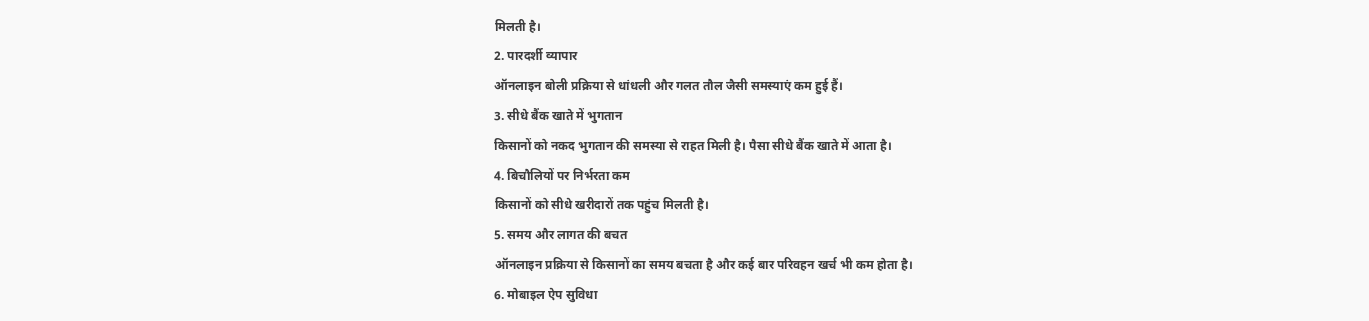मिलती है।
2. पारदर्शी व्यापार
ऑनलाइन बोली प्रक्रिया से धांधली और गलत तौल जैसी समस्याएं कम हुई हैं।
3. सीधे बैंक खाते में भुगतान
किसानों को नकद भुगतान की समस्या से राहत मिली है। पैसा सीधे बैंक खाते में आता है।
4. बिचौलियों पर निर्भरता कम
किसानों को सीधे खरीदारों तक पहुंच मिलती है।
5. समय और लागत की बचत
ऑनलाइन प्रक्रिया से किसानों का समय बचता है और कई बार परिवहन खर्च भी कम होता है।
6. मोबाइल ऐप सुविधा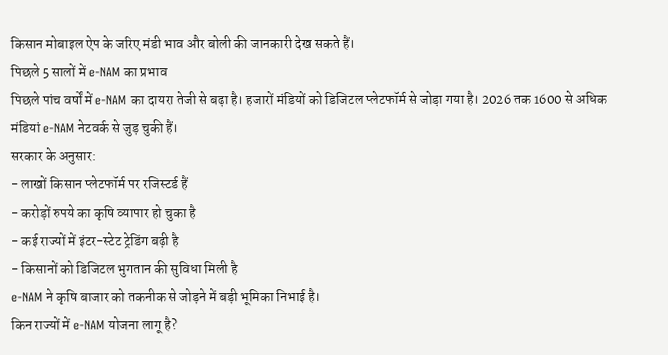किसान मोबाइल ऐप के जरिए मंडी भाव और बोली की जानकारी देख सकते हैं।
पिछले 5 सालों में e-NAM का प्रभाव
पिछले पांच वर्षों में e-NAM का दायरा तेजी से बढ़ा है। हजारों मंडियों को डिजिटल प्लेटफॉर्म से जोड़ा गया है। 2026 तक 1600 से अधिक मंडियां e-NAM नेटवर्क से जुड़ चुकी हैं।
सरकार के अनुसार:
- लाखों किसान प्लेटफॉर्म पर रजिस्टर्ड हैं
- करोड़ों रुपये का कृषि व्यापार हो चुका है
- कई राज्यों में इंटर-स्टेट ट्रेडिंग बढ़ी है
- किसानों को डिजिटल भुगतान की सुविधा मिली है
e-NAM ने कृषि बाजार को तकनीक से जोड़ने में बड़ी भूमिका निभाई है।
किन राज्यों में e-NAM योजना लागू है?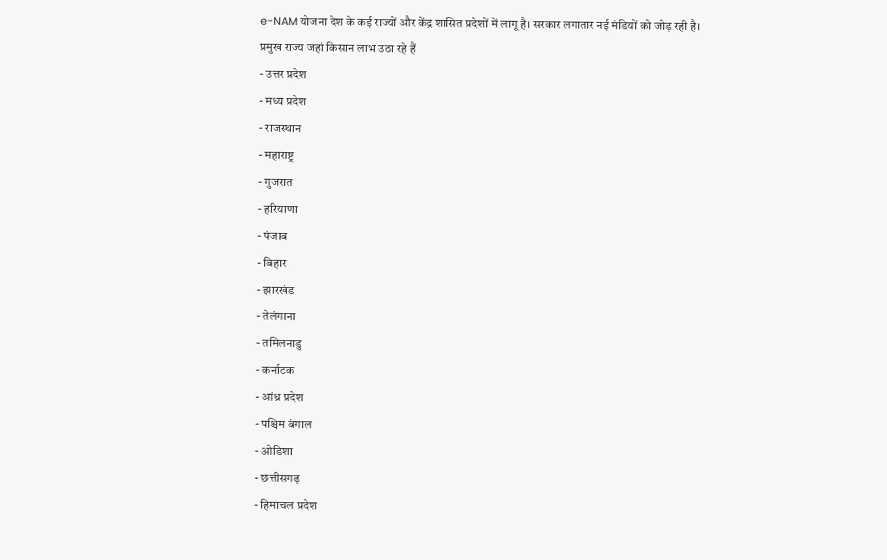e-NAM योजना देश के कई राज्यों और केंद्र शासित प्रदेशों में लागू है। सरकार लगातार नई मंडियों को जोड़ रही है।
प्रमुख राज्य जहां किसान लाभ उठा रहे हैं
- उत्तर प्रदेश
- मध्य प्रदेश
- राजस्थान
- महाराष्ट्र
- गुजरात
- हरियाणा
- पंजाब
- बिहार
- झारखंड
- तेलंगाना
- तमिलनाडु
- कर्नाटक
- आंध्र प्रदेश
- पश्चिम बंगाल
- ओडिशा
- छत्तीसगढ़
- हिमाचल प्रदेश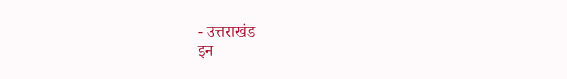- उत्तराखंड
इन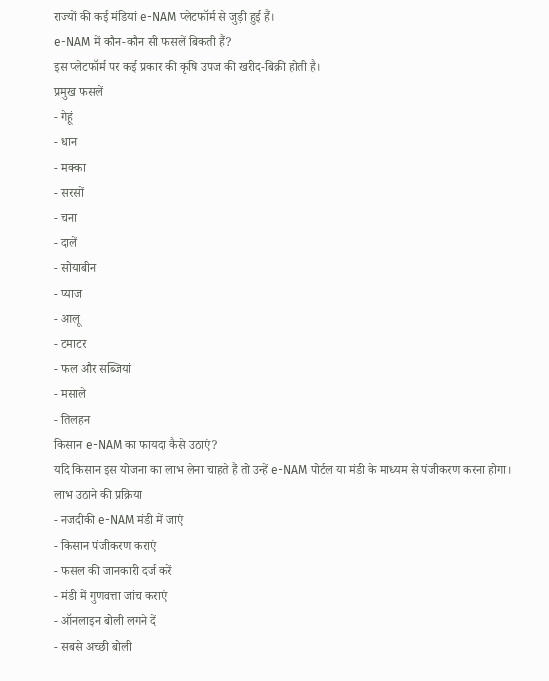राज्यों की कई मंडियां e-NAM प्लेटफॉर्म से जुड़ी हुई हैं।
e-NAM में कौन-कौन सी फसलें बिकती हैं?
इस प्लेटफॉर्म पर कई प्रकार की कृषि उपज की खरीद-बिक्री होती है।
प्रमुख फसलें
- गेहूं
- धान
- मक्का
- सरसों
- चना
- दालें
- सोयाबीन
- प्याज
- आलू
- टमाटर
- फल और सब्जियां
- मसाले
- तिलहन
किसान e-NAM का फायदा कैसे उठाएं?
यदि किसान इस योजना का लाभ लेना चाहते हैं तो उन्हें e-NAM पोर्टल या मंडी के माध्यम से पंजीकरण करना होगा।
लाभ उठाने की प्रक्रिया
- नजदीकी e-NAM मंडी में जाएं
- किसान पंजीकरण कराएं
- फसल की जानकारी दर्ज करें
- मंडी में गुणवत्ता जांच कराएं
- ऑनलाइन बोली लगने दें
- सबसे अच्छी बोली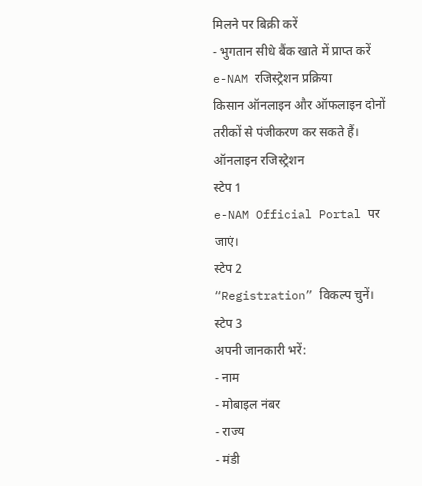मिलने पर बिक्री करें
- भुगतान सीधे बैंक खाते में प्राप्त करें
e-NAM रजिस्ट्रेशन प्रक्रिया
किसान ऑनलाइन और ऑफलाइन दोनों तरीकों से पंजीकरण कर सकते हैं।
ऑनलाइन रजिस्ट्रेशन
स्टेप 1
e-NAM Official Portal पर जाएं।
स्टेप 2
“Registration” विकल्प चुनें।
स्टेप 3
अपनी जानकारी भरें:
- नाम
- मोबाइल नंबर
- राज्य
- मंडी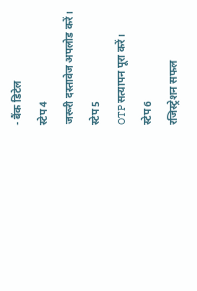- बैंक डिटेल
स्टेप 4
जरूरी दस्तावेज अपलोड करें।
स्टेप 5
OTP सत्यापन पूरा करें।
स्टेप 6
रजिस्ट्रेशन सफल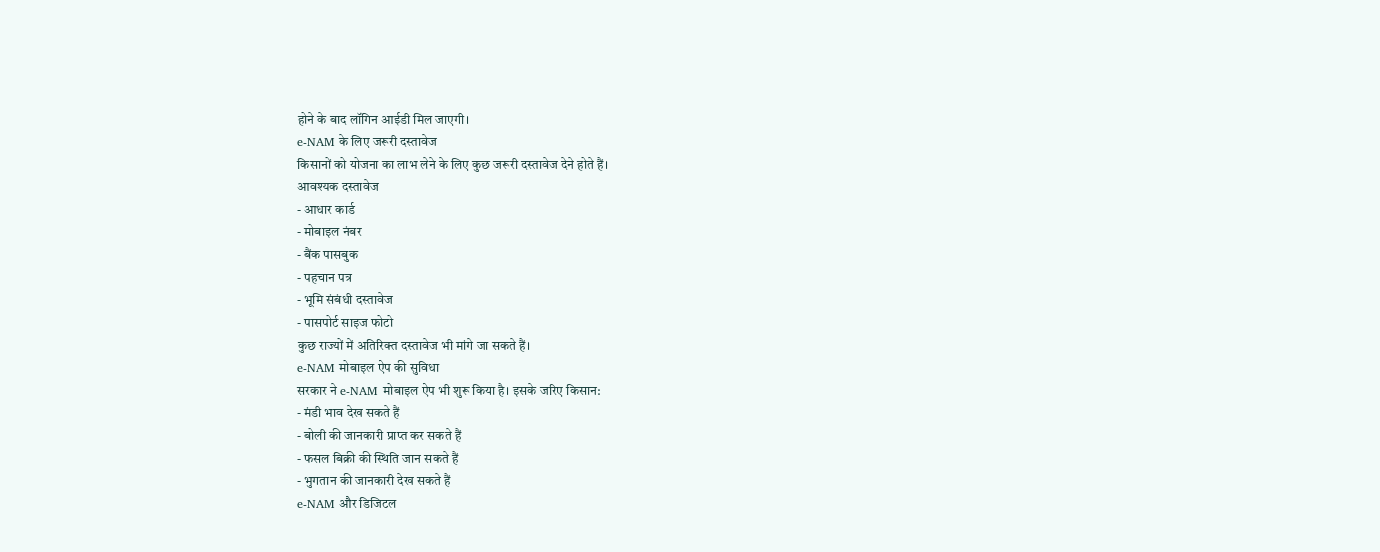होने के बाद लॉगिन आईडी मिल जाएगी।
e-NAM के लिए जरूरी दस्तावेज
किसानों को योजना का लाभ लेने के लिए कुछ जरूरी दस्तावेज देने होते हैं।
आवश्यक दस्तावेज
- आधार कार्ड
- मोबाइल नंबर
- बैंक पासबुक
- पहचान पत्र
- भूमि संबंधी दस्तावेज
- पासपोर्ट साइज फोटो
कुछ राज्यों में अतिरिक्त दस्तावेज भी मांगे जा सकते हैं।
e-NAM मोबाइल ऐप की सुविधा
सरकार ने e-NAM मोबाइल ऐप भी शुरू किया है। इसके जरिए किसान:
- मंडी भाव देख सकते हैं
- बोली की जानकारी प्राप्त कर सकते हैं
- फसल बिक्री की स्थिति जान सकते हैं
- भुगतान की जानकारी देख सकते हैं
e-NAM और डिजिटल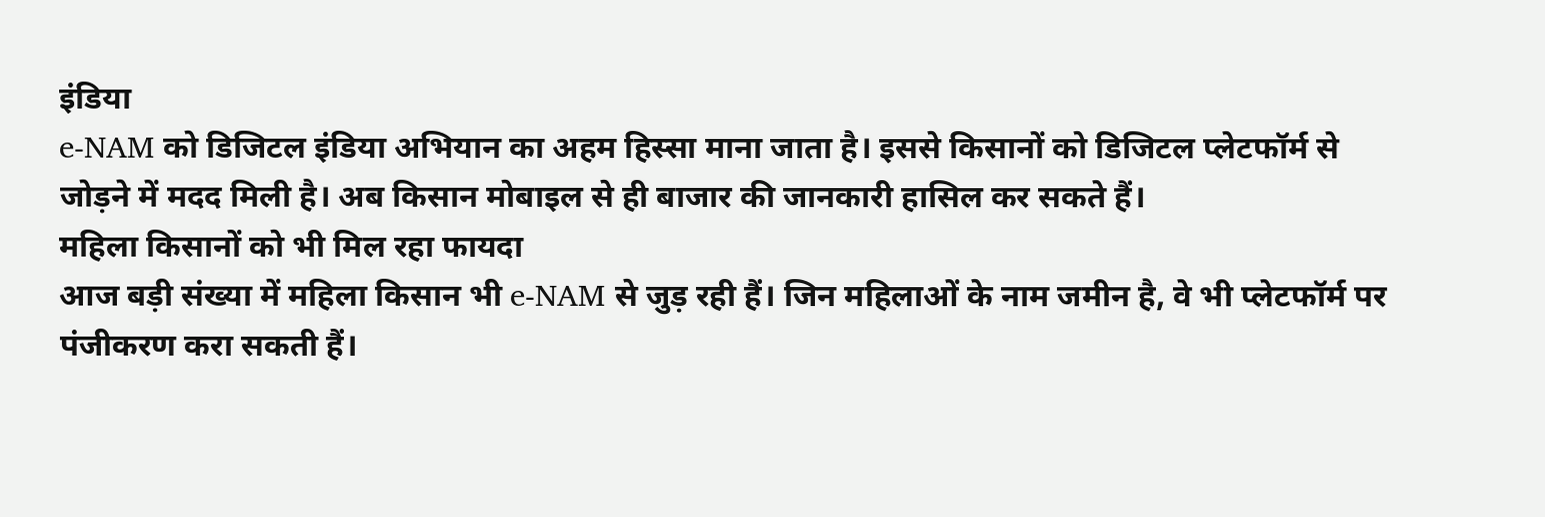इंडिया
e-NAM को डिजिटल इंडिया अभियान का अहम हिस्सा माना जाता है। इससे किसानों को डिजिटल प्लेटफॉर्म से जोड़ने में मदद मिली है। अब किसान मोबाइल से ही बाजार की जानकारी हासिल कर सकते हैं।
महिला किसानों को भी मिल रहा फायदा
आज बड़ी संख्या में महिला किसान भी e-NAM से जुड़ रही हैं। जिन महिलाओं के नाम जमीन है, वे भी प्लेटफॉर्म पर पंजीकरण करा सकती हैं।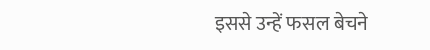इससे उन्हें फसल बेचने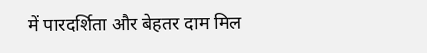में पारदर्शिता और बेहतर दाम मिल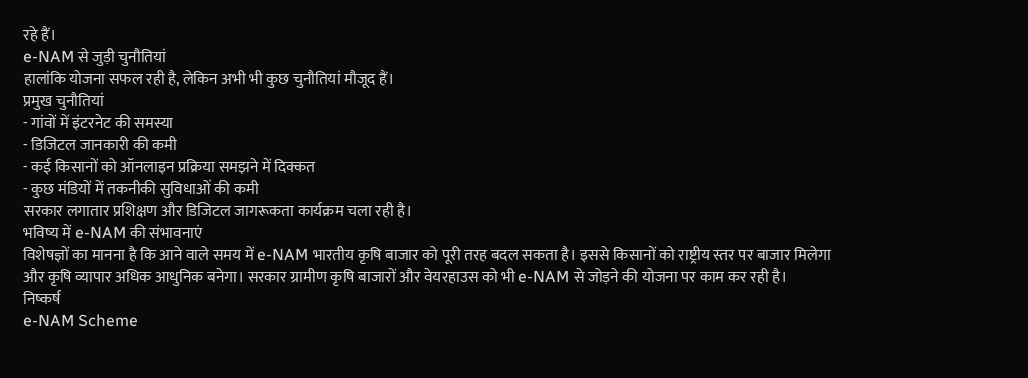रहे हैं।
e-NAM से जुड़ी चुनौतियां
हालांकि योजना सफल रही है, लेकिन अभी भी कुछ चुनौतियां मौजूद हैं।
प्रमुख चुनौतियां
- गांवों में इंटरनेट की समस्या
- डिजिटल जानकारी की कमी
- कई किसानों को ऑनलाइन प्रक्रिया समझने में दिक्कत
- कुछ मंडियों में तकनीकी सुविधाओं की कमी
सरकार लगातार प्रशिक्षण और डिजिटल जागरूकता कार्यक्रम चला रही है।
भविष्य में e-NAM की संभावनाएं
विशेषज्ञों का मानना है कि आने वाले समय में e-NAM भारतीय कृषि बाजार को पूरी तरह बदल सकता है। इससे किसानों को राष्ट्रीय स्तर पर बाजार मिलेगा और कृषि व्यापार अधिक आधुनिक बनेगा। सरकार ग्रामीण कृषि बाजारों और वेयरहाउस को भी e-NAM से जोड़ने की योजना पर काम कर रही है।
निष्कर्ष
e-NAM Scheme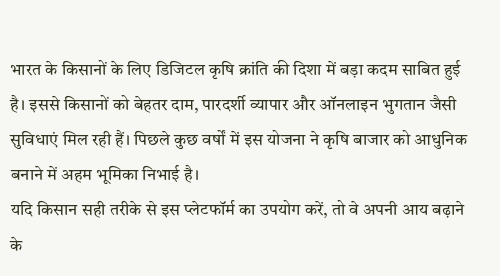भारत के किसानों के लिए डिजिटल कृषि क्रांति की दिशा में बड़ा कदम साबित हुई है। इससे किसानों को बेहतर दाम, पारदर्शी व्यापार और ऑनलाइन भुगतान जैसी सुविधाएं मिल रही हैं। पिछले कुछ वर्षों में इस योजना ने कृषि बाजार को आधुनिक बनाने में अहम भूमिका निभाई है।
यदि किसान सही तरीके से इस प्लेटफॉर्म का उपयोग करें, तो वे अपनी आय बढ़ाने के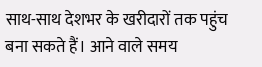साथ-साथ देशभर के खरीदारों तक पहुंच बना सकते हैं। आने वाले समय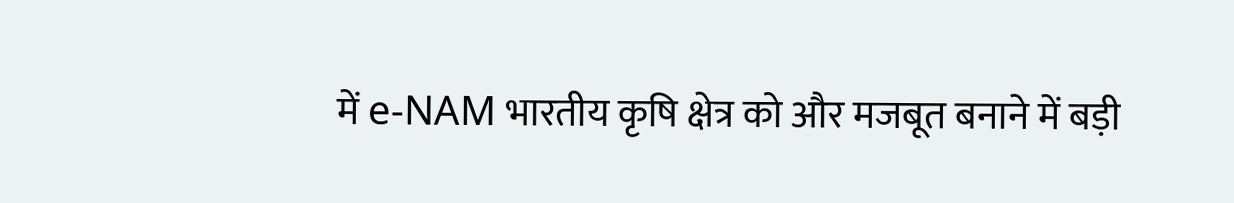में e-NAM भारतीय कृषि क्षेत्र को और मजबूत बनाने में बड़ी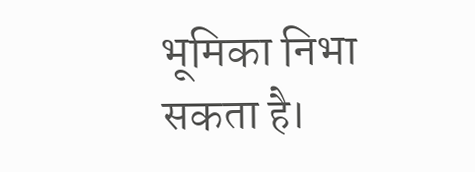भूमिका निभा सकता है।